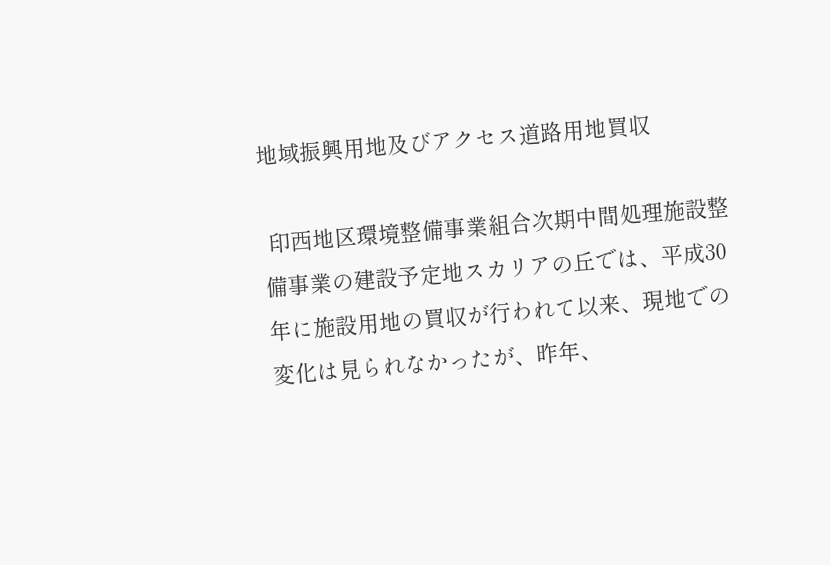地域振興用地及びアクセス道路用地買収

 印西地区環境整備事業組合次期中間処理施設整備事業の建設予定地スカリアの丘では、平成30年に施設用地の買収が行われて以来、現地での変化は見られなかったが、昨年、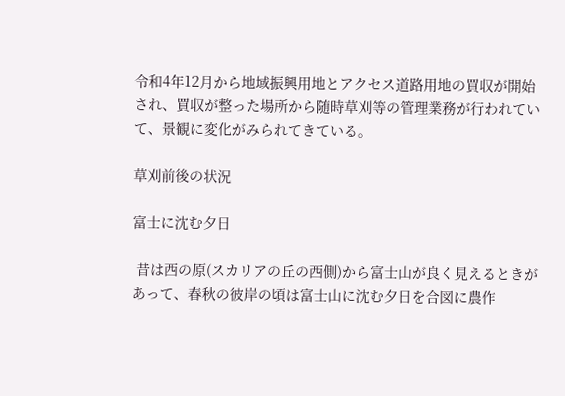令和4年12月から地域振興用地とアクセス道路用地の買収が開始され、買収が整った場所から随時草刈等の管理業務が行われていて、景観に変化がみられてきている。

草刈前後の状況

富士に沈む夕日

 昔は西の原(スカリアの丘の西側)から富士山が良く見えるときがあって、春秋の彼岸の頃は富士山に沈む夕日を合図に農作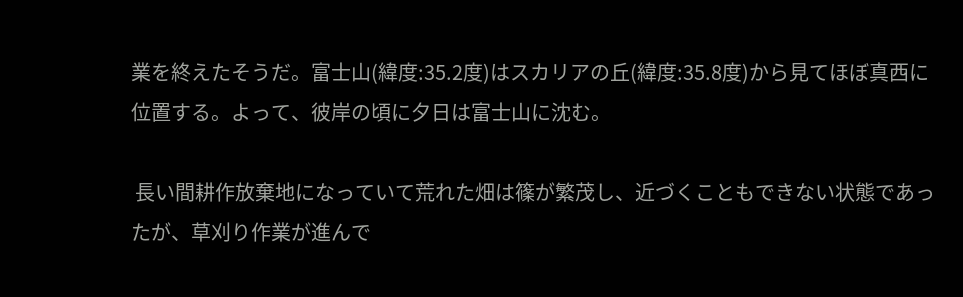業を終えたそうだ。富士山(緯度:35.2度)はスカリアの丘(緯度:35.8度)から見てほぼ真西に位置する。よって、彼岸の頃に夕日は富士山に沈む。

 長い間耕作放棄地になっていて荒れた畑は篠が繁茂し、近づくこともできない状態であったが、草刈り作業が進んで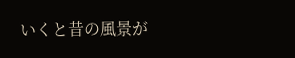いくと昔の風景が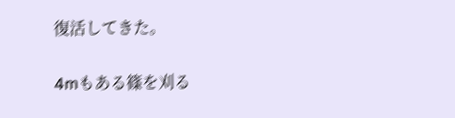復活してきた。

4mもある篠を刈る